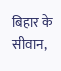बिहार के सीवान,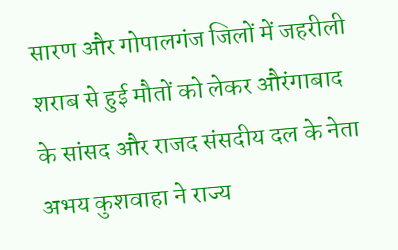सारण और गोपालगंज जिलों में जहरीली शराब से हुई मौतों को लेकर औरंगाबाद के सांसद और राजद संसदीय दल के नेता अभय कुशवाहा ने राज्य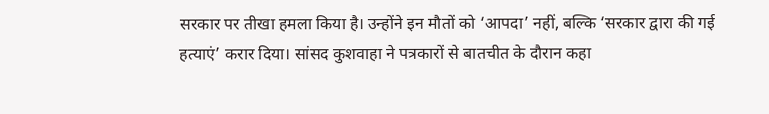सरकार पर तीखा हमला किया है। उन्होंने इन मौतों को ‘आपदा’ नहीं, बल्कि ‘सरकार द्वारा की गई हत्याएं’ करार दिया। सांसद कुशवाहा ने पत्रकारों से बातचीत के दौरान कहा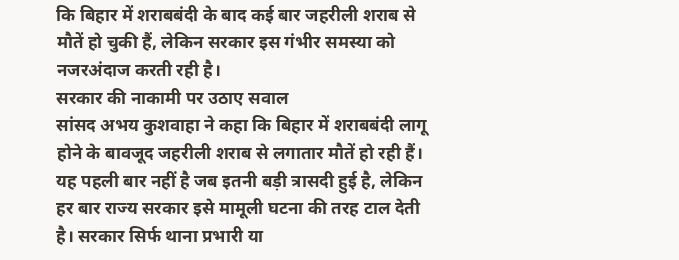कि बिहार में शराबबंदी के बाद कई बार जहरीली शराब से मौतें हो चुकी हैं, लेकिन सरकार इस गंभीर समस्या को नजरअंदाज करती रही है।
सरकार की नाकामी पर उठाए सवाल
सांसद अभय कुशवाहा ने कहा कि बिहार में शराबबंदी लागू होने के बावजूद जहरीली शराब से लगातार मौतें हो रही हैं। यह पहली बार नहीं है जब इतनी बड़ी त्रासदी हुई है, लेकिन हर बार राज्य सरकार इसे मामूली घटना की तरह टाल देती है। सरकार सिर्फ थाना प्रभारी या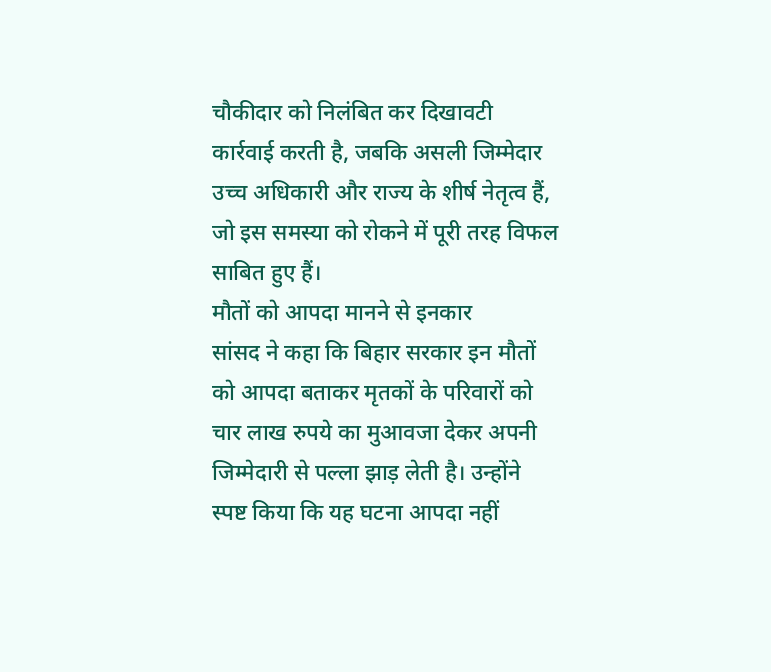चौकीदार को निलंबित कर दिखावटी कार्रवाई करती है, जबकि असली जिम्मेदार उच्च अधिकारी और राज्य के शीर्ष नेतृत्व हैं, जो इस समस्या को रोकने में पूरी तरह विफल साबित हुए हैं।
मौतों को आपदा मानने से इनकार
सांसद ने कहा कि बिहार सरकार इन मौतों को आपदा बताकर मृतकों के परिवारों को चार लाख रुपये का मुआवजा देकर अपनी जिम्मेदारी से पल्ला झाड़ लेती है। उन्होंने स्पष्ट किया कि यह घटना आपदा नहीं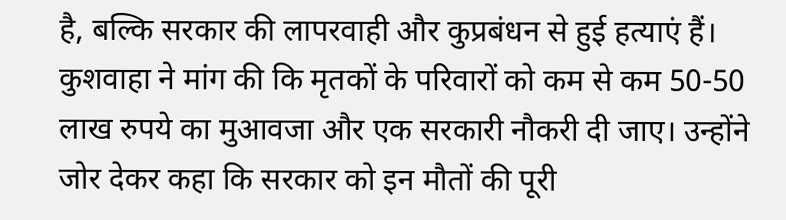है, बल्कि सरकार की लापरवाही और कुप्रबंधन से हुई हत्याएं हैं। कुशवाहा ने मांग की कि मृतकों के परिवारों को कम से कम 50-50 लाख रुपये का मुआवजा और एक सरकारी नौकरी दी जाए। उन्होंने जोर देकर कहा कि सरकार को इन मौतों की पूरी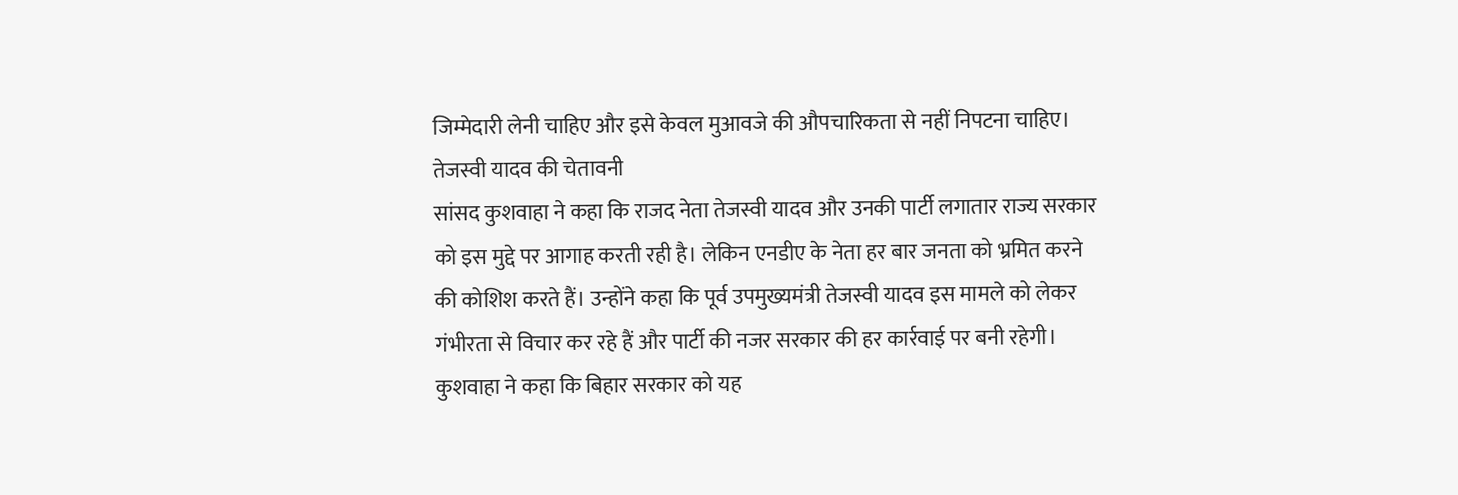जिम्मेदारी लेनी चाहिए और इसे केवल मुआवजे की औपचारिकता से नहीं निपटना चाहिए।
तेजस्वी यादव की चेतावनी
सांसद कुशवाहा ने कहा कि राजद नेता तेजस्वी यादव और उनकी पार्टी लगातार राज्य सरकार को इस मुद्दे पर आगाह करती रही है। लेकिन एनडीए के नेता हर बार जनता को भ्रमित करने की कोशिश करते हैं। उन्होंने कहा कि पूर्व उपमुख्यमंत्री तेजस्वी यादव इस मामले को लेकर गंभीरता से विचार कर रहे हैं और पार्टी की नजर सरकार की हर कार्रवाई पर बनी रहेगी। कुशवाहा ने कहा कि बिहार सरकार को यह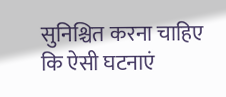सुनिश्चित करना चाहिए कि ऐसी घटनाएं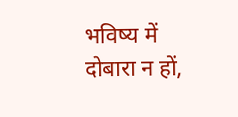भविष्य में दोबारा न हों,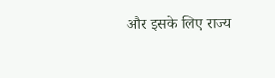और इसके लिए राज्य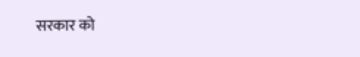सरकार को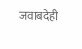जवाबदेही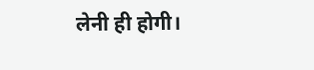लेनी ही होगी।